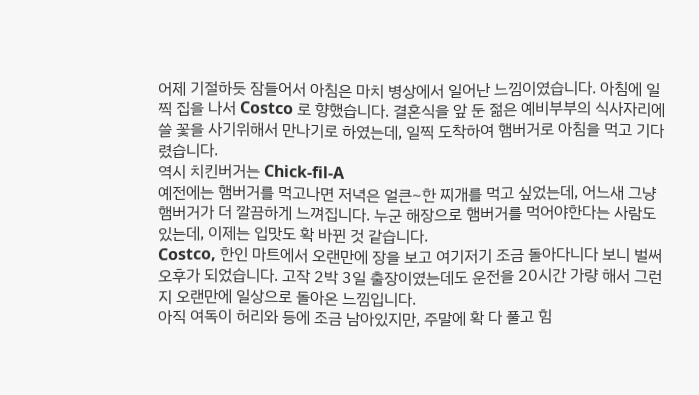어제 기절하듯 잠들어서 아침은 마치 병상에서 일어난 느낌이였습니다. 아침에 일찍 집을 나서 Costco 로 향했습니다. 결혼식을 앞 둔 젊은 예비부부의 식사자리에 쓸 꽃을 사기위해서 만나기로 하였는데, 일찍 도착하여 햄버거로 아침을 먹고 기다렸습니다.
역시 치킨버거는 Chick-fil-A
예전에는 햄버거를 먹고나면 저녁은 얼큰~한 찌개를 먹고 싶었는데, 어느새 그냥 햄버거가 더 깔끔하게 느껴집니다. 누군 해장으로 햄버거를 먹어야한다는 사람도 있는데, 이제는 입맛도 확 바뀐 것 같습니다.
Costco, 한인 마트에서 오랜만에 장을 보고 여기저기 조금 돌아다니다 보니 벌써 오후가 되었습니다. 고작 2박 3일 출장이였는데도 운전을 20시간 가량 해서 그런지 오랜만에 일상으로 돌아온 느낌입니다.
아직 여독이 허리와 등에 조금 남아있지만, 주말에 확 다 풀고 힘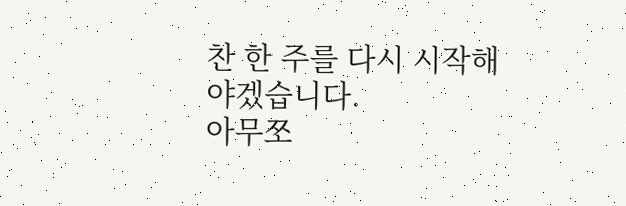찬 한 주를 다시 시작해야겠습니다.
아무쪼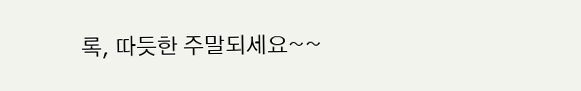록, 따듯한 주말되세요~~